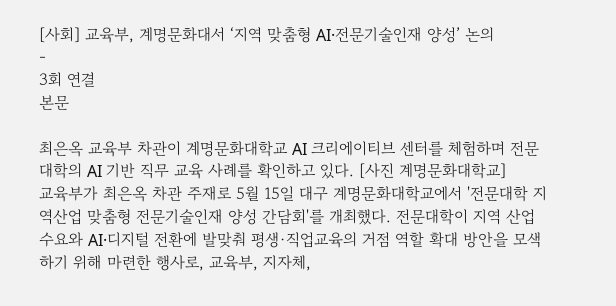[사회] 교육부, 계명문화대서 ‘지역 맞춤형 AI·전문기술인재 양성’ 논의
-
3회 연결
본문

최은옥 교육부 차관이 계명문화대학교 AI 크리에이티브 센터를 체험하며 전문대학의 AI 기반 직무 교육 사례를 확인하고 있다. [사진 계명문화대학교]
교육부가 최은옥 차관 주재로 5월 15일 대구 계명문화대학교에서 '전문대학 지역산업 맞춤형 전문기술인재 양성 간담회'를 개최했다. 전문대학이 지역 산업 수요와 AI·디지털 전환에 발맞춰 평생·직업교육의 거점 역할 확대 방안을 모색하기 위해 마련한 행사로, 교육부, 지자체,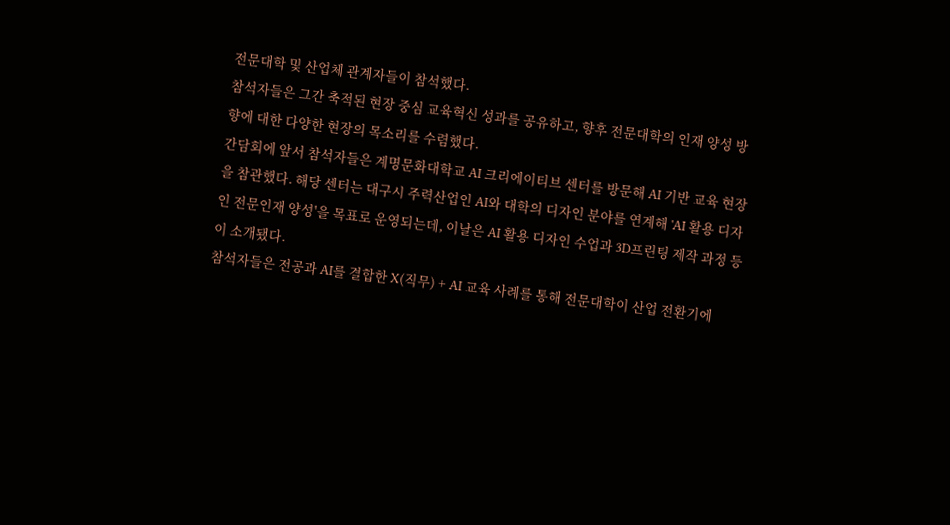전문대학 및 산업체 관계자들이 참석했다.
참석자들은 그간 축적된 현장 중심 교육혁신 성과를 공유하고, 향후 전문대학의 인재 양성 방향에 대한 다양한 현장의 목소리를 수렴했다.
간담회에 앞서 참석자들은 계명문화대학교 AI 크리에이티브 센터를 방문해 AI 기반 교육 현장을 참관했다. 해당 센터는 대구시 주력산업인 AI와 대학의 디자인 분야를 연계해 'AI 활용 디자인 전문인재 양성'을 목표로 운영되는데, 이날은 AI 활용 디자인 수업과 3D프린팅 제작 과정 등이 소개됐다.
참석자들은 전공과 AI를 결합한 X(직무) + AI 교육 사례를 통해 전문대학이 산업 전환기에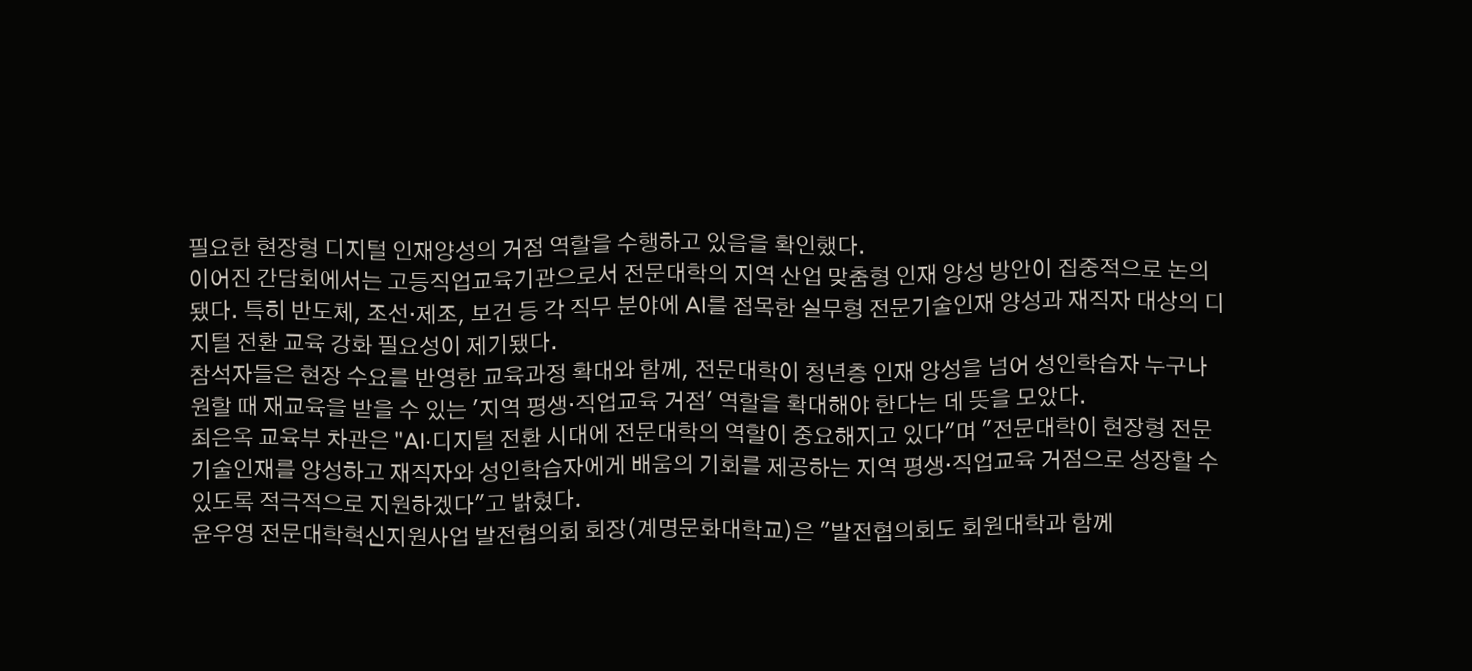필요한 현장형 디지털 인재양성의 거점 역할을 수행하고 있음을 확인했다.
이어진 간담회에서는 고등직업교육기관으로서 전문대학의 지역 산업 맞춤형 인재 양성 방안이 집중적으로 논의됐다. 특히 반도체, 조선·제조, 보건 등 각 직무 분야에 AI를 접목한 실무형 전문기술인재 양성과 재직자 대상의 디지털 전환 교육 강화 필요성이 제기됐다.
참석자들은 현장 수요를 반영한 교육과정 확대와 함께, 전문대학이 청년층 인재 양성을 넘어 성인학습자 누구나 원할 때 재교육을 받을 수 있는 '지역 평생·직업교육 거점' 역할을 확대해야 한다는 데 뜻을 모았다.
최은옥 교육부 차관은 "AI·디지털 전환 시대에 전문대학의 역할이 중요해지고 있다"며 "전문대학이 현장형 전문기술인재를 양성하고 재직자와 성인학습자에게 배움의 기회를 제공하는 지역 평생·직업교육 거점으로 성장할 수 있도록 적극적으로 지원하겠다"고 밝혔다.
윤우영 전문대학혁신지원사업 발전협의회 회장(계명문화대학교)은 "발전협의회도 회원대학과 함께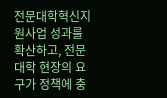전문대학혁신지원사업 성과를 확산하고, 전문대학 현장의 요구가 정책에 충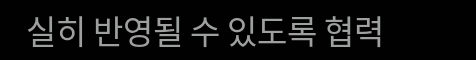실히 반영될 수 있도록 협력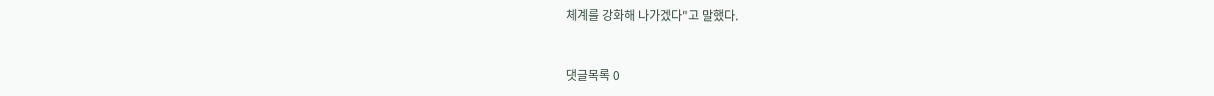체계를 강화해 나가겠다"고 말했다.



댓글목록 0